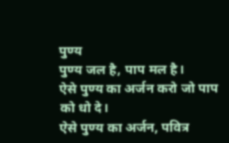पुण्य
पुण्य जल है, पाप मल है।
ऐसे पुण्य का अर्जन करो जो पाप को धो दे।
ऐसे पुण्य का अर्जन, पवित्र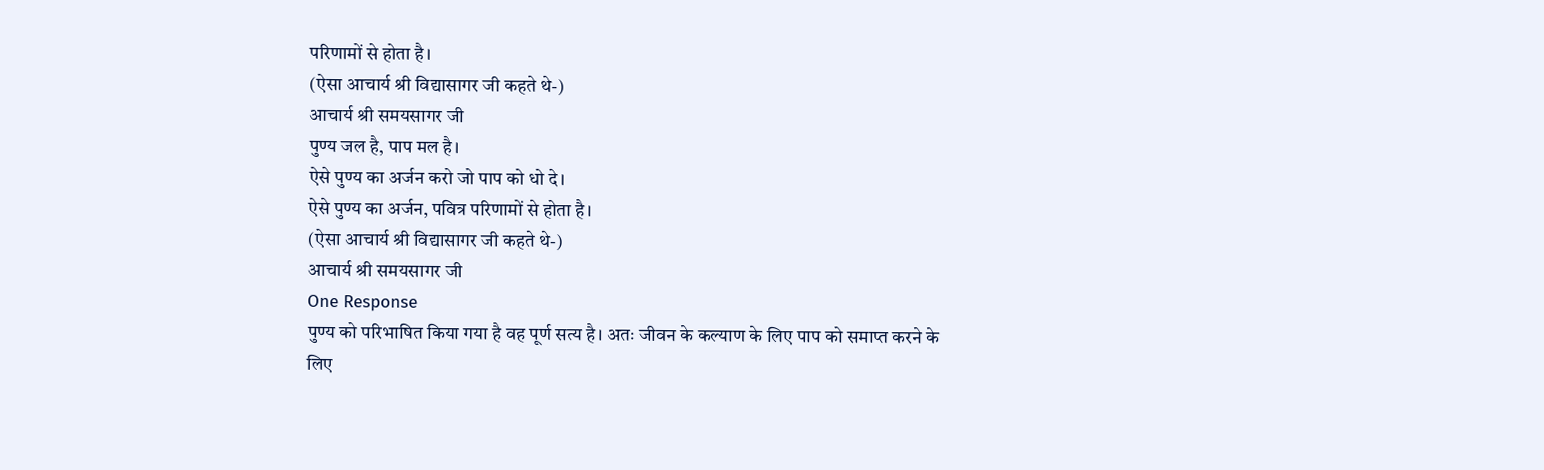परिणामों से होता है।
(ऐसा आचार्य श्री विद्यासागर जी कहते थे-)
आचार्य श्री समयसागर जी
पुण्य जल है, पाप मल है।
ऐसे पुण्य का अर्जन करो जो पाप को धो दे।
ऐसे पुण्य का अर्जन, पवित्र परिणामों से होता है।
(ऐसा आचार्य श्री विद्यासागर जी कहते थे-)
आचार्य श्री समयसागर जी
One Response
पुण्य को परिभाषित किया गया है वह पूर्ण सत्य है। अतः जीवन के कल्याण के लिए पाप को समाप्त करने के लिए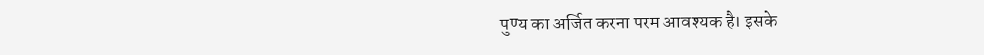पुण्य का अर्जित करना परम आवश्यक है। इसके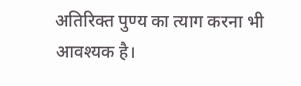अतिरिक्त पुण्य का त्याग करना भी आवश्यक है।